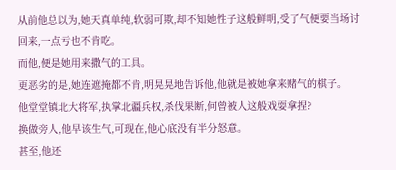从前他总以为,她天真单纯,软弱可欺,却不知她性子这般鲜明,受了气便要当场讨回来,一点亏也不肯吃。
而他,便是她用来撒气的工具。
更恶劣的是,她连遮掩都不肯,明晃晃地告诉他,他就是被她拿来赌气的棋子。
他堂堂镇北大将军,执掌北疆兵权,杀伐果断,何曾被人这般戏耍拿捏?
换做旁人,他早该生气,可现在,他心底没有半分怒意。
甚至,他还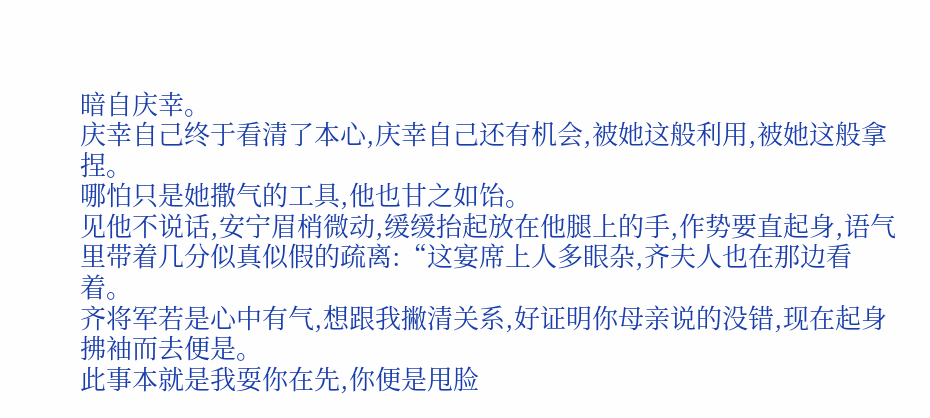暗自庆幸。
庆幸自己终于看清了本心,庆幸自己还有机会,被她这般利用,被她这般拿捏。
哪怕只是她撒气的工具,他也甘之如饴。
见他不说话,安宁眉梢微动,缓缓抬起放在他腿上的手,作势要直起身,语气里带着几分似真似假的疏离:“这宴席上人多眼杂,齐夫人也在那边看着。
齐将军若是心中有气,想跟我撇清关系,好证明你母亲说的没错,现在起身拂袖而去便是。
此事本就是我耍你在先,你便是甩脸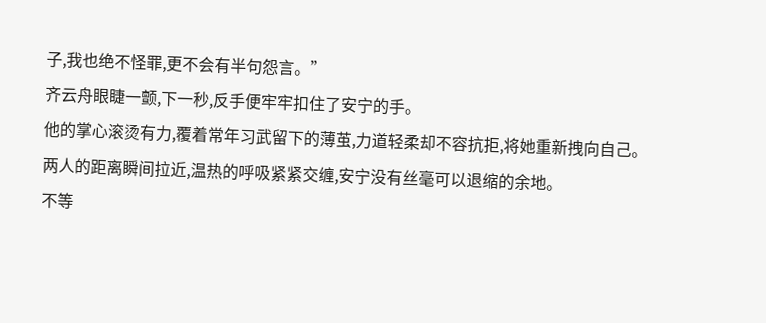子,我也绝不怪罪,更不会有半句怨言。”
齐云舟眼睫一颤,下一秒,反手便牢牢扣住了安宁的手。
他的掌心滚烫有力,覆着常年习武留下的薄茧,力道轻柔却不容抗拒,将她重新拽向自己。
两人的距离瞬间拉近,温热的呼吸紧紧交缠,安宁没有丝毫可以退缩的余地。
不等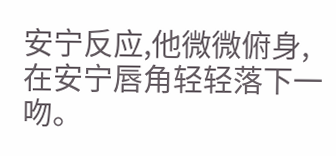安宁反应,他微微俯身,在安宁唇角轻轻落下一吻。